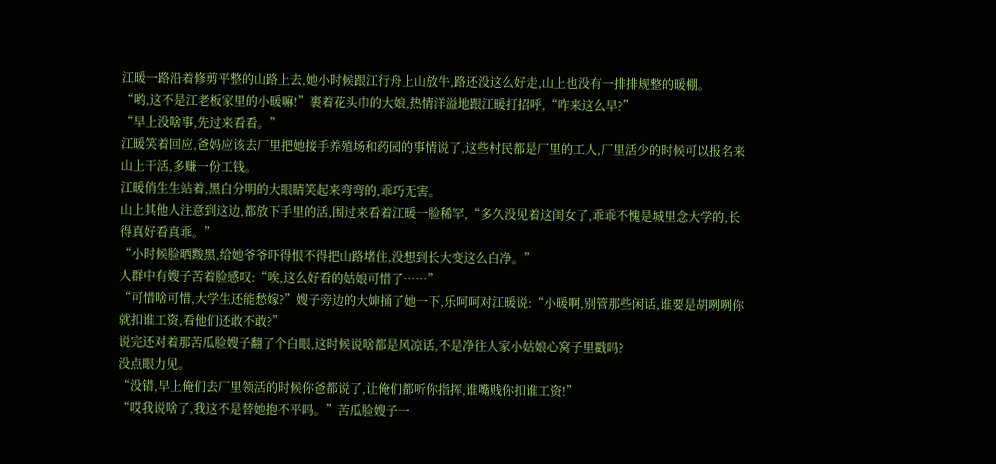江暖一路沿着修剪平整的山路上去,她小时候跟江行舟上山放牛,路还没这么好走,山上也没有一排排规整的暖棚。
“哟,这不是江老板家里的小暖嘛!”裹着花头巾的大娘,热情洋溢地跟江暖打招呼,“咋来这么早?”
“早上没啥事,先过来看看。”
江暖笑着回应,爸妈应该去厂里把她接手养殖场和药园的事情说了,这些村民都是厂里的工人,厂里活少的时候可以报名来山上干活,多赚一份工钱。
江暖俏生生站着,黑白分明的大眼睛笑起来弯弯的,乖巧无害。
山上其他人注意到这边,都放下手里的活,围过来看着江暖一脸稀罕,“多久没见着这闺女了,乖乖不愧是城里念大学的,长得真好看真乖。”
“小时候脸晒黢黑,给她爷爷吓得恨不得把山路堵住,没想到长大变这么白净。”
人群中有嫂子苦着脸感叹:“唉,这么好看的姑娘可惜了……”
“可惜啥可惜,大学生还能愁嫁?”嫂子旁边的大婶捅了她一下,乐呵呵对江暖说:“小暖啊,别管那些闲话,谁要是胡咧咧你就扣谁工资,看他们还敢不敢?”
说完还对着那苦瓜脸嫂子翻了个白眼,这时候说啥都是风凉话,不是净往人家小姑娘心窝子里戳吗?
没点眼力见。
“没错,早上俺们去厂里领活的时候你爸都说了,让俺们都听你指挥,谁嘴贱你扣谁工资!”
“哎我说啥了,我这不是替她抱不平吗。”苦瓜脸嫂子一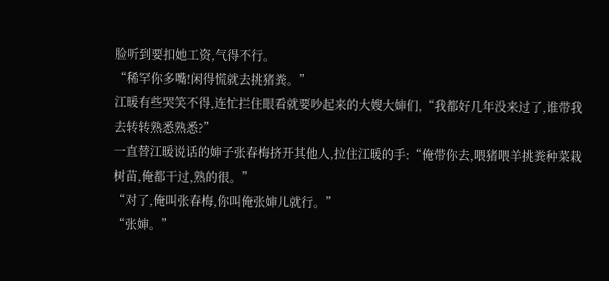脸听到要扣她工资,气得不行。
“稀罕你多嘴!闲得慌就去挑猪粪。”
江暖有些哭笑不得,连忙拦住眼看就要吵起来的大嫂大婶们,“我都好几年没来过了,谁带我去转转熟悉熟悉?”
一直替江暖说话的婶子张春梅挤开其他人,拉住江暖的手:“俺带你去,喂猪喂羊挑粪种菜栽树苗,俺都干过,熟的很。”
“对了,俺叫张春梅,你叫俺张婶儿就行。”
“张婶。”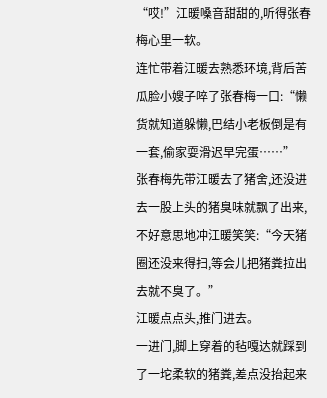“哎!”江暖嗓音甜甜的,听得张春梅心里一软。
连忙带着江暖去熟悉环境,背后苦瓜脸小嫂子啐了张春梅一口:“懒货就知道躲懒,巴结小老板倒是有一套,偷家耍滑迟早完蛋……”
张春梅先带江暖去了猪舍,还没进去一股上头的猪臭味就飘了出来,不好意思地冲江暖笑笑:“今天猪圈还没来得扫,等会儿把猪粪拉出去就不臭了。”
江暖点点头,推门进去。
一进门,脚上穿着的毡嘎达就踩到了一坨柔软的猪粪,差点没抬起来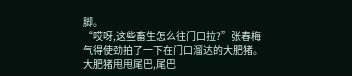脚。
“哎呀,这些畜生怎么往门口拉?”张春梅气得使劲拍了一下在门口溜达的大肥猪。
大肥猪甩甩尾巴,尾巴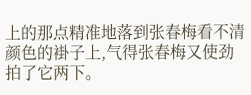上的那点精准地落到张春梅看不清颜色的褂子上,气得张春梅又使劲拍了它两下。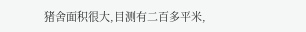猪舍面积很大,目测有二百多平米,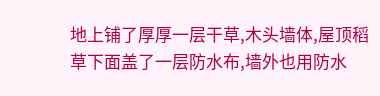地上铺了厚厚一层干草,木头墙体,屋顶稻草下面盖了一层防水布,墙外也用防水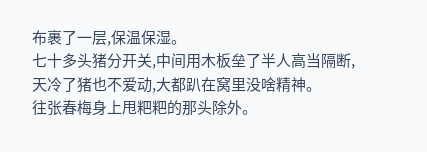布裹了一层,保温保湿。
七十多头猪分开关,中间用木板垒了半人高当隔断,天冷了猪也不爱动,大都趴在窝里没啥精神。
往张春梅身上甩粑粑的那头除外。